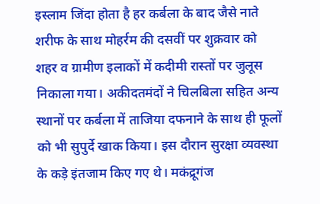इस्लाम जिंदा होता है हर कर्बला के बाद जैसे नाते शरीफ के साथ मोहर्रम की दसवीं पर शुक्रवार को शहर व ग्रामीण इलाकों में कदीमी रास्तों पर जुलूस निकाला गया। अकीदतमंदों ने चिलबिला सहित अन्य स्थानों पर कर्बला में ताजिया दफनाने के साथ ही फूलों को भी सुपुर्दे खाक किया। इस दौरान सुरक्षा व्यवस्था के कड़े इंतजाम किए गए थे। मकंद्रूगंज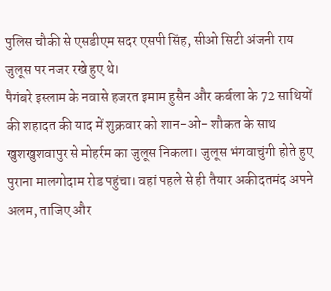पुलिस चौकी से एसडीएम सदर एसपी सिंह, सीओ सिटी अंजनी राय जुलूस पर नजर रखे हुए थे।
पैगंबरे इस्लाम के नवासे हजरत इमाम हुसैन और कर्बला के 72 साथियों की शहादत की याद में शुक्रवार को शान-ओ- शौकत के साथ खुशखुशवापुर से मोहर्रम का जुलूस निकला। जुलूस भंगवाचुंगी होते हुए पुराना मालगोदाम रोड पहुंचा। वहां पहले से ही तैयार अकीदतमंद अपने अलम, ताजिए और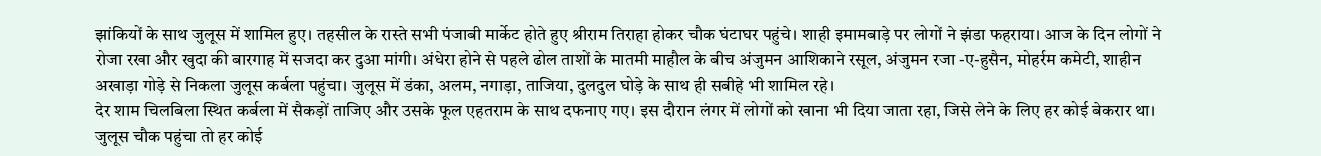झांकियों के साथ जुलूस में शामिल हुए। तहसील के रास्ते सभी पंजाबी मार्केट होते हुए श्रीराम तिराहा होकर चौक घंटाघर पहुंचे। शाही इमामबाड़े पर लोगों ने झंडा फहराया। आज के दिन लोगों ने रोजा रखा और खुदा की बारगाह में सजदा कर दुआ मांगी। अंधेरा होने से पहले ढोल ताशों के मातमी माहौल के बीच अंजुमन आशिकाने रसूल, अंजुमन रजा -ए-हुसैन, मोहर्रम कमेटी, शाहीन अखाड़ा गोड़े से निकला जुलूस कर्बला पहुंचा। जुलूस में डंका, अलम, नगाड़ा, ताजिया, दुलदुल घोड़े के साथ ही सबीहे भी शामिल रहे।
देर शाम चिलबिला स्थित कर्बला में सैकड़ों ताजिए और उसके फूल एहतराम के साथ दफनाए गए। इस दौरान लंगर में लोगों को खाना भी दिया जाता रहा, जिसे लेने के लिए हर कोई बेकरार था। जुलूस चौक पहुंचा तो हर कोई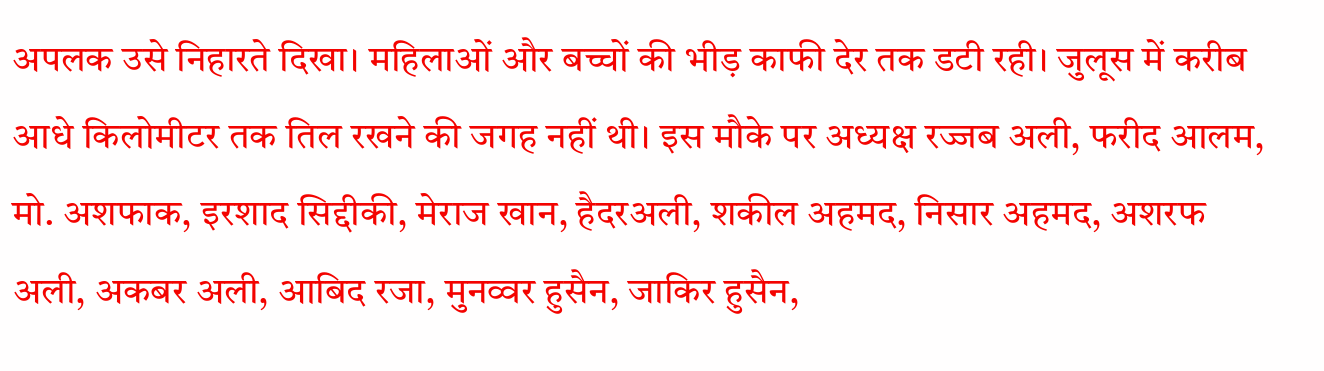अपलक उसे निहारते दिखा। महिलाओं और बच्चों की भीड़ काफी देर तक डटी रही। जुलूस में करीब आधे किलोमीटर तक तिल रखने की जगह नहीं थी। इस मौके पर अध्यक्ष रज्जब अली, फरीद आलम, मो. अशफाक, इरशाद सिद्दीकी, मेराज खान, हैदरअली, शकील अहमद, निसार अहमद, अशरफ अली, अकबर अली, आबिद रजा, मुनव्वर हुसैन, जाकिर हुसैन,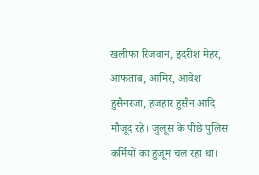खलीफा रिजवान, इदरीश मेहर, आफताब, आमिर, आवेश हुसैनरजा, हजहार हुसैन आदि मौजूद रहे। जुलूस के पीछे पुलिस कर्मियों का हुजूम चल रहा था।